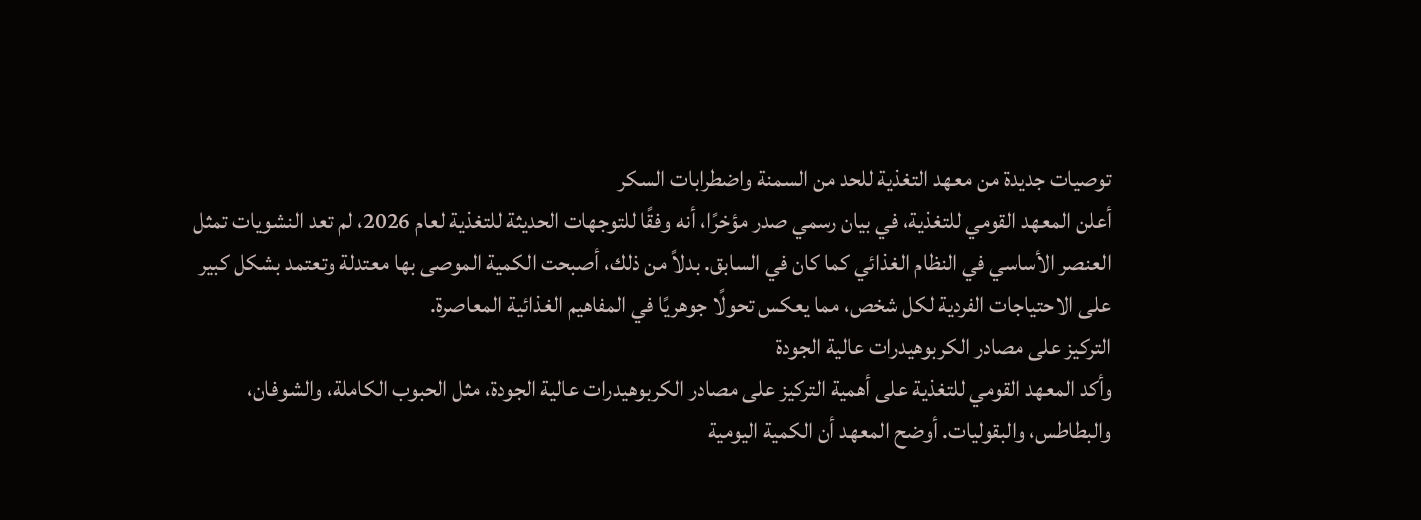توصيات جديدة من معهد التغذية للحد من السمنة واضطرابات السكر
أعلن المعهد القومي للتغذية، في بيان رسمي صدر مؤخرًا، أنه وفقًا للتوجهات الحديثة للتغذية لعام 2026، لم تعد النشويات تمثل العنصر الأساسي في النظام الغذائي كما كان في السابق. بدلاً من ذلك، أصبحت الكمية الموصى بها معتدلة وتعتمد بشكل كبير على الاحتياجات الفردية لكل شخص، مما يعكس تحولًا جوهريًا في المفاهيم الغذائية المعاصرة.
التركيز على مصادر الكربوهيدرات عالية الجودة
وأكد المعهد القومي للتغذية على أهمية التركيز على مصادر الكربوهيدرات عالية الجودة، مثل الحبوب الكاملة، والشوفان، والبطاطس، والبقوليات. أوضح المعهد أن الكمية اليومية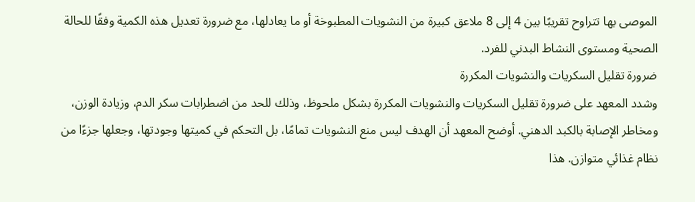الموصى بها تتراوح تقريبًا بين 4 إلى 8 ملاعق كبيرة من النشويات المطبوخة أو ما يعادلها، مع ضرورة تعديل هذه الكمية وفقًا للحالة الصحية ومستوى النشاط البدني للفرد.
ضرورة تقليل السكريات والنشويات المكررة
وشدد المعهد على ضرورة تقليل السكريات والنشويات المكررة بشكل ملحوظ، وذلك للحد من اضطرابات سكر الدم، وزيادة الوزن، ومخاطر الإصابة بالكبد الدهني. أوضح المعهد أن الهدف ليس منع النشويات تمامًا، بل التحكم في كميتها وجودتها، وجعلها جزءًا من نظام غذائي متوازن. هذا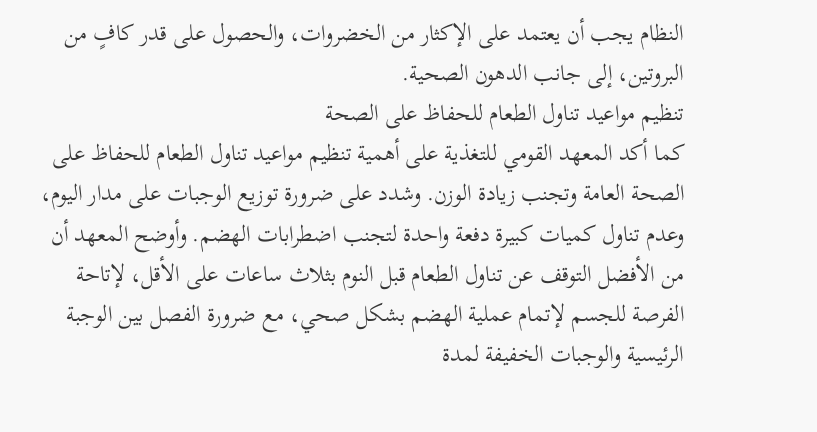النظام يجب أن يعتمد على الإكثار من الخضروات، والحصول على قدر كافٍ من البروتين، إلى جانب الدهون الصحية.
تنظيم مواعيد تناول الطعام للحفاظ على الصحة
كما أكد المعهد القومي للتغذية على أهمية تنظيم مواعيد تناول الطعام للحفاظ على الصحة العامة وتجنب زيادة الوزن. وشدد على ضرورة توزيع الوجبات على مدار اليوم، وعدم تناول كميات كبيرة دفعة واحدة لتجنب اضطرابات الهضم. وأوضح المعهد أن من الأفضل التوقف عن تناول الطعام قبل النوم بثلاث ساعات على الأقل، لإتاحة الفرصة للجسم لإتمام عملية الهضم بشكل صحي، مع ضرورة الفصل بين الوجبة الرئيسية والوجبات الخفيفة لمدة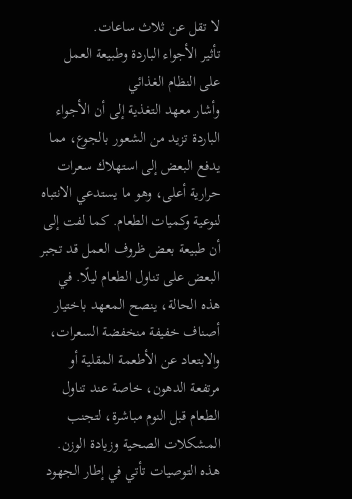لا تقل عن ثلاث ساعات.
تأثير الأجواء الباردة وطبيعة العمل على النظام الغذائي
وأشار معهد التغذية إلى أن الأجواء الباردة تزيد من الشعور بالجوع، مما يدفع البعض إلى استهلاك سعرات حرارية أعلى، وهو ما يستدعي الانتباه لنوعية وكميات الطعام. كما لفت إلى أن طبيعة بعض ظروف العمل قد تجبر البعض على تناول الطعام ليلًا. في هذه الحالة، ينصح المعهد باختيار أصناف خفيفة منخفضة السعرات، والابتعاد عن الأطعمة المقلية أو مرتفعة الدهون، خاصة عند تناول الطعام قبل النوم مباشرة، لتجنب المشكلات الصحية وزيادة الوزن.
هذه التوصيات تأتي في إطار الجهود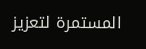المستمرة لتعزيز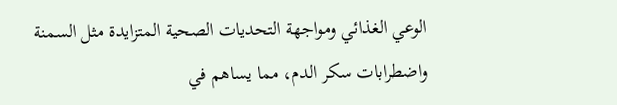الوعي الغذائي ومواجهة التحديات الصحية المتزايدة مثل السمنة واضطرابات سكر الدم، مما يساهم في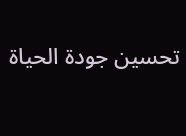تحسين جودة الحياة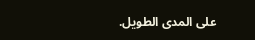على المدى الطويل.